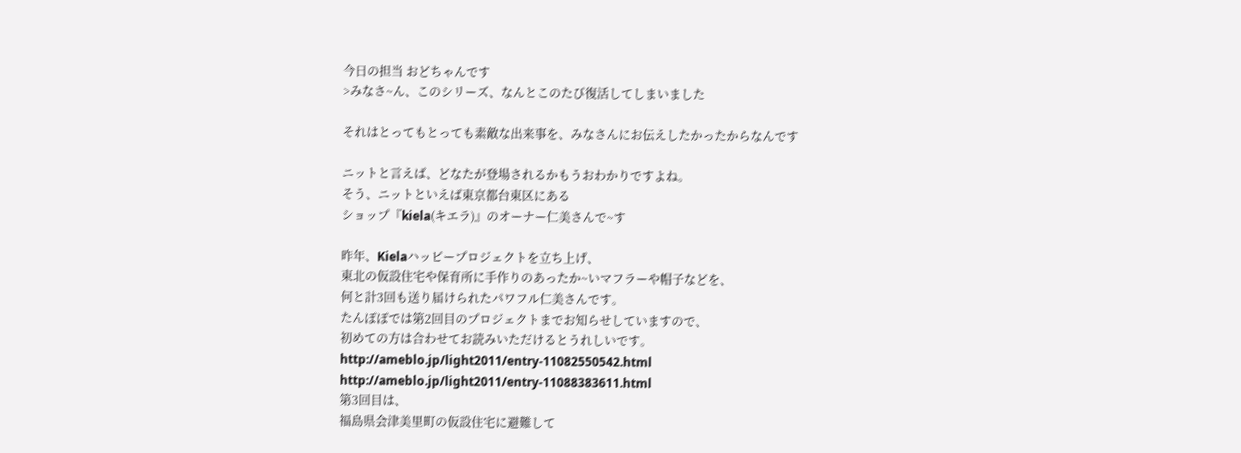今日の担当 おどちゃんです
>みなさ~ん、このシリーズ、なんとこのたび復活してしまいました

それはとってもとっても素敵な出来事を、みなさんにお伝えしたかったからなんです

ニットと言えば、どなたが登場されるかもうおわかりですよね。
そう、ニットといえば東京都台東区にある
ショップ『kiela(キエラ)』のオーナー仁美さんで~す

昨年、Kielaハッピープロジェクトを立ち上げ、
東北の仮設住宅や保育所に手作りのあったか~いマフラーや帽子などを、
何と計3回も送り届けられたパワフル仁美さんです。
たんぽぽでは第2回目のプロジェクトまでお知らせしていますので、
初めての方は合わせてお読みいただけるとうれしいです。
http://ameblo.jp/light2011/entry-11082550542.html
http://ameblo.jp/light2011/entry-11088383611.html
第3回目は、
福島県会津美里町の仮設住宅に避難して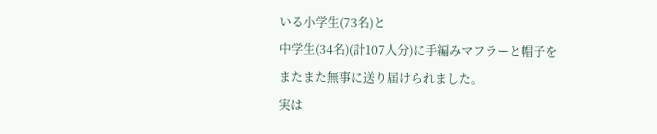いる小学生(73名)と
中学生(34名)(計107人分)に手編みマフラーと帽子を
またまた無事に送り届けられました。
実は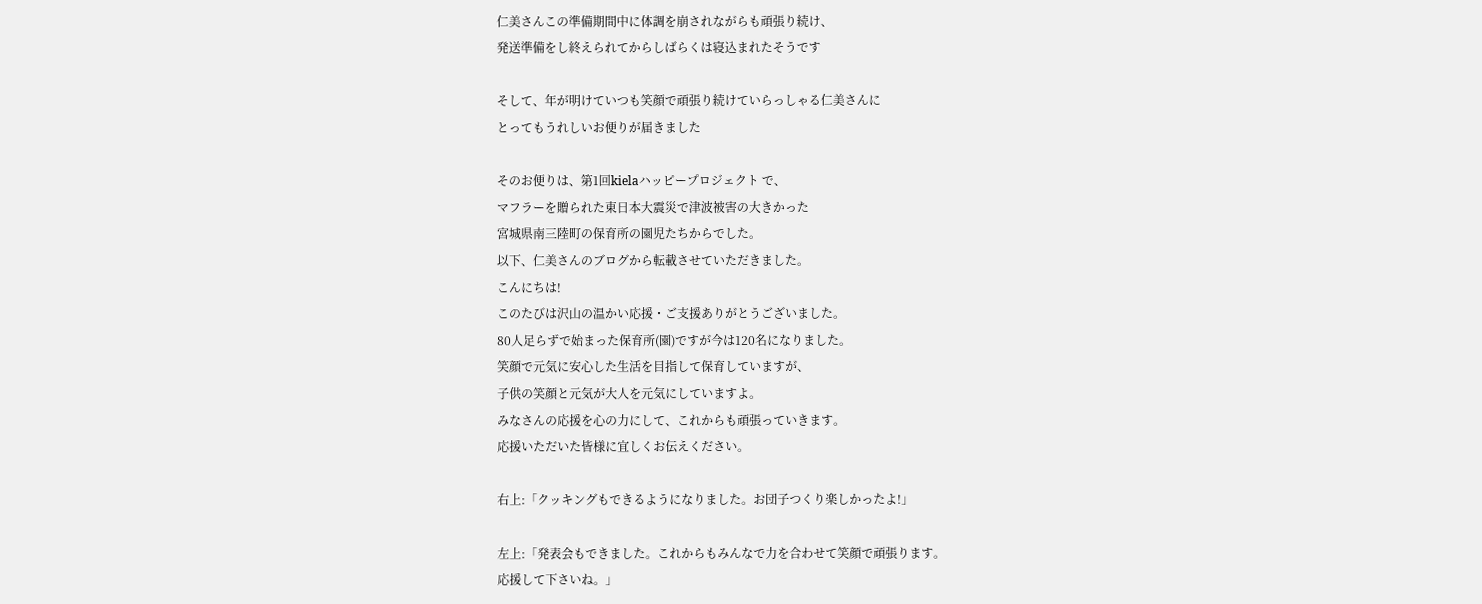仁美さんこの準備期間中に体調を崩されながらも頑張り続け、
発送準備をし終えられてからしばらくは寝込まれたそうです

そして、年が明けていつも笑顔で頑張り続けていらっしゃる仁美さんに
とってもうれしいお便りが届きました

そのお便りは、第1回kielaハッピープロジェクト で、
マフラーを贈られた東日本大震災で津波被害の大きかった
宮城県南三陸町の保育所の園児たちからでした。
以下、仁美さんのブログから転載させていただきました。
こんにちは!
このたびは沢山の温かい応援・ご支援ありがとうございました。
80人足らずで始まった保育所(園)ですが今は120名になりました。
笑顔で元気に安心した生活を目指して保育していますが、
子供の笑顔と元気が大人を元気にしていますよ。
みなさんの応援を心の力にして、これからも頑張っていきます。
応援いただいた皆様に宜しくお伝えください。

右上:「クッキングもできるようになりました。お団子つくり楽しかったよ!」

左上:「発表会もできました。これからもみんなで力を合わせて笑顔で頑張ります。
応援して下さいね。」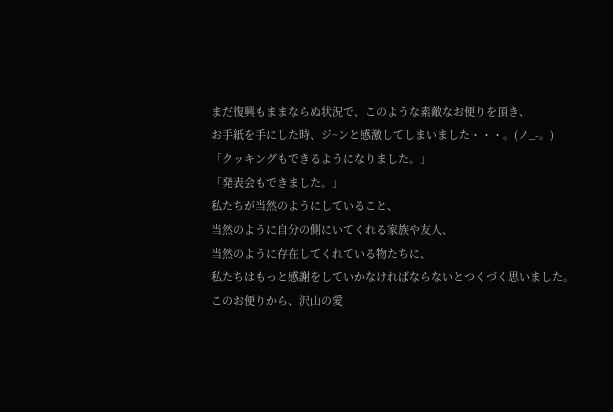まだ復興もままならぬ状況で、このような素敵なお便りを頂き、
お手紙を手にした時、ジ~ンと感激してしまいました・・・。(ノ_-。)
「クッキングもできるようになりました。」
「発表会もできました。」
私たちが当然のようにしていること、
当然のように自分の側にいてくれる家族や友人、
当然のように存在してくれている物たちに、
私たちはもっと感謝をしていかなければならないとつくづく思いました。
このお便りから、沢山の愛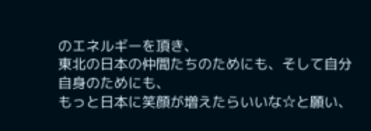のエネルギーを頂き、
東北の日本の仲間たちのためにも、そして自分自身のためにも、
もっと日本に笑顔が増えたらいいな☆と願い、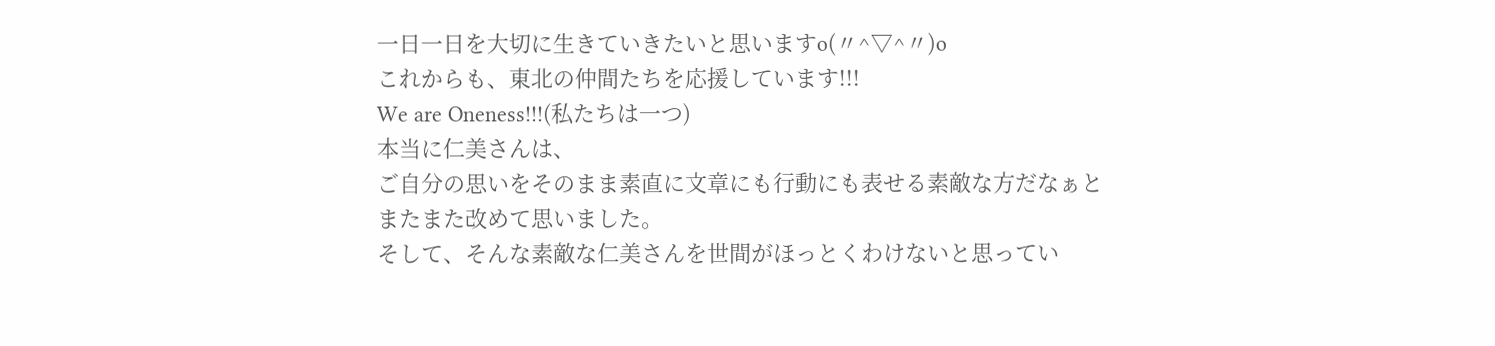一日一日を大切に生きていきたいと思いますo(〃^▽^〃)o
これからも、東北の仲間たちを応援しています!!!
We are Oneness!!!(私たちは一つ)
本当に仁美さんは、
ご自分の思いをそのまま素直に文章にも行動にも表せる素敵な方だなぁと
またまた改めて思いました。
そして、そんな素敵な仁美さんを世間がほっとくわけないと思ってい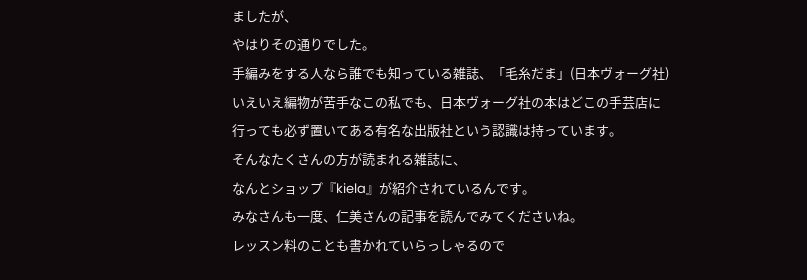ましたが、
やはりその通りでした。
手編みをする人なら誰でも知っている雑誌、「毛糸だま」(日本ヴォーグ社)
いえいえ編物が苦手なこの私でも、日本ヴォーグ社の本はどこの手芸店に
行っても必ず置いてある有名な出版社という認識は持っています。
そんなたくさんの方が読まれる雑誌に、
なんとショップ『kiela』が紹介されているんです。
みなさんも一度、仁美さんの記事を読んでみてくださいね。
レッスン料のことも書かれていらっしゃるので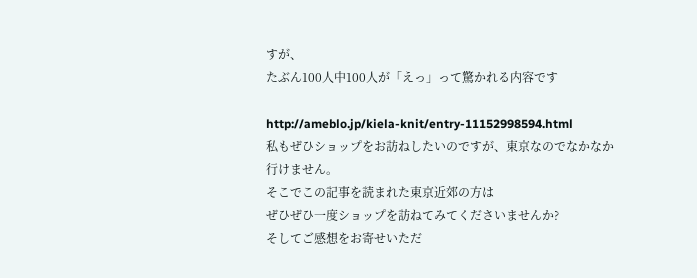すが、
たぶん100人中100人が「えっ」って驚かれる内容です

http://ameblo.jp/kiela-knit/entry-11152998594.html
私もぜひショップをお訪ねしたいのですが、東京なのでなかなか行けません。
そこでこの記事を読まれた東京近郊の方は
ぜひぜひ一度ショップを訪ねてみてくださいませんか?
そしてご感想をお寄せいただ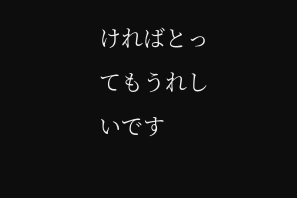ければとってもうれしいです